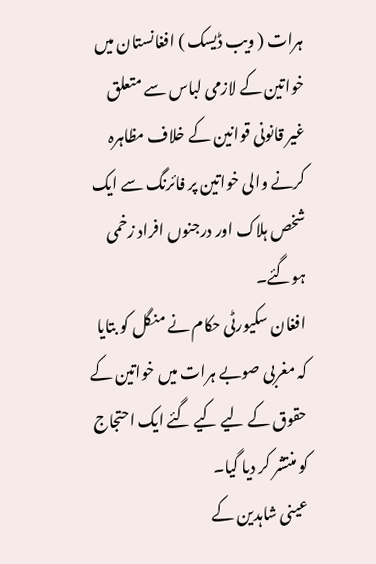ہرات ( ویب ڈیسک ) افغانستان میں خواتین کے لازمی لباس سے متعلق غیر قانونی قوانین کے خلاف مظاہرہ کرنے والی خواتین پر فائرنگ سے ایک شخص ہلاک اور درجنوں افراد زخمی ہوگئے۔
افغان سکیورٹی حکام نے منگل کو بتایا کہ مغربی صوبے ہرات میں خواتین کے حقوق کے لیے کیے گئے ایک احتجاج کو منتشر کر دیا گیا۔
عینی شاہدین کے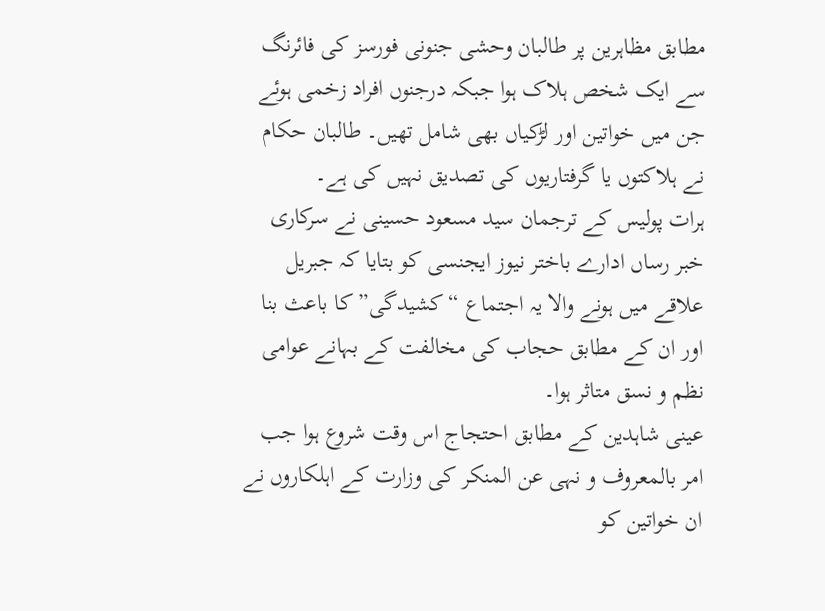مطابق مظاہرین پر طالبان وحشی جنونی فورسز کی فائرنگ سے ایک شخص ہلاک ہوا جبکہ درجنوں افراد زخمی ہوئے جن میں خواتین اور لڑکیاں بھی شامل تھیں۔ طالبان حکام نے ہلاکتوں یا گرفتاریوں کی تصدیق نہیں کی ہے۔
ہرات پولیس کے ترجمان سید مسعود حسینی نے سرکاری خبر رساں ادارے باختر نیوز ایجنسی کو بتایا کہ جبریل علاقے میں ہونے والا یہ اجتماع “کشیدگی” کا باعث بنا اور ان کے مطابق حجاب کی مخالفت کے بہانے عوامی نظم و نسق متاثر ہوا۔
عینی شاہدین کے مطابق احتجاج اس وقت شروع ہوا جب امر بالمعروف و نہی عن المنکر کی وزارت کے اہلکاروں نے ان خواتین کو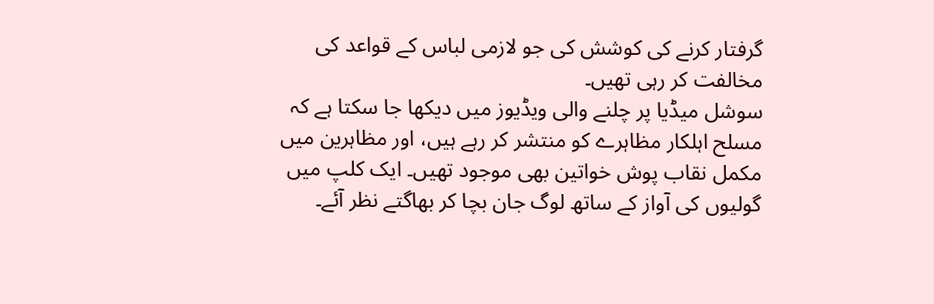گرفتار کرنے کی کوشش کی جو لازمی لباس کے قواعد کی مخالفت کر رہی تھیں۔
سوشل میڈیا پر چلنے والی ویڈیوز میں دیکھا جا سکتا ہے کہ مسلح اہلکار مظاہرے کو منتشر کر رہے ہیں، اور مظاہرین میں مکمل نقاب پوش خواتین بھی موجود تھیں۔ ایک کلپ میں گولیوں کی آواز کے ساتھ لوگ جان بچا کر بھاگتے نظر آئے۔